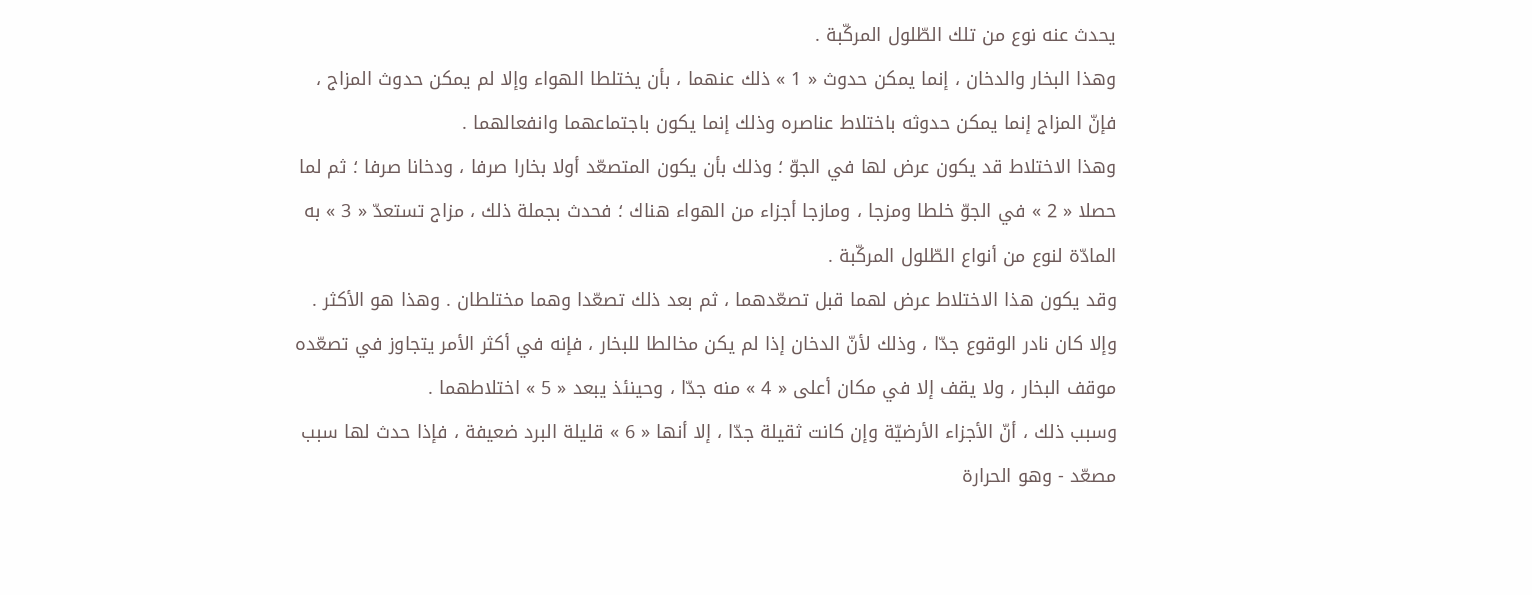يحدث عنه نوع من تلك الطّلول المركّبة .
وهذا البخار والدخان ، إنما يمكن حدوث « 1 » ذلك عنهما ، بأن يختلطا الهواء وإلا لم يمكن حدوث المزاج ، فإنّ المزاج إنما يمكن حدوثه باختلاط عناصره وذلك إنما يكون باجتماعهما وانفعالهما .
وهذا الاختلاط قد يكون عرض لها في الجوّ ؛ وذلك بأن يكون المتصعّد أولا بخارا صرفا ، ودخانا صرفا ؛ ثم لما حصلا « 2 » في الجوّ خلطا ومزجا ، ومازجا أجزاء من الهواء هناك ؛ فحدث بجملة ذلك ، مزاج تستعدّ « 3 » به المادّة لنوع من أنواع الطّلول المركّبة .
وقد يكون هذا الاختلاط عرض لهما قبل تصعّدهما ، ثم بعد ذلك تصعّدا وهما مختلطان . وهذا هو الأكثر . وإلا كان نادر الوقوع جدّا ، وذلك لأنّ الدخان إذا لم يكن مخالطا للبخار ، فإنه في أكثر الأمر يتجاوز في تصعّده موقف البخار ، ولا يقف إلا في مكان أعلى « 4 » منه جدّا ، وحينئذ يبعد « 5 » اختلاطهما .
وسبب ذلك ، أنّ الأجزاء الأرضيّة وإن كانت ثقيلة جدّا ، إلا أنها « 6 » قليلة البرد ضعيفة ، فإذا حدث لها سبب مصعّد - وهو الحرارة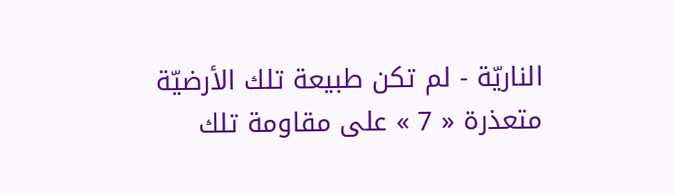الناريّة - لم تكن طبيعة تلك الأرضيّة متعذرة « 7 » على مقاومة تلك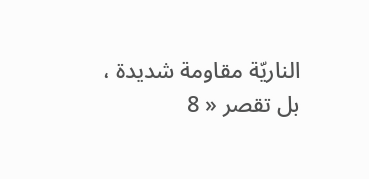الناريّة مقاومة شديدة ، بل تقصر « 8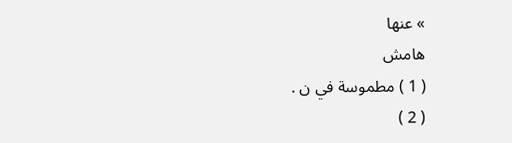» عنها
هامش
( 1 ) مطموسة في ن .
( 2 )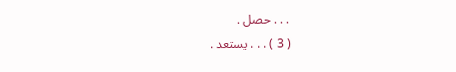. . . حصل .
( 3 ) . . . يستعد .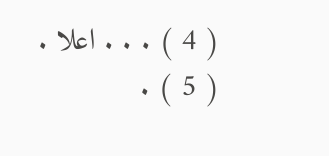( 4 ) . . . اعلا .
( 5 ) .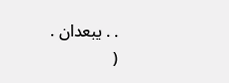. . يبعدان .
(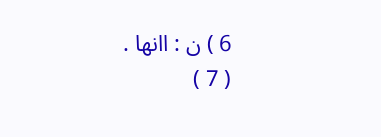6 ) ن : اانها .
( 7 )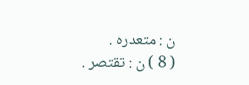ن : متعدره .
( 8 ) ن : تقتصر .